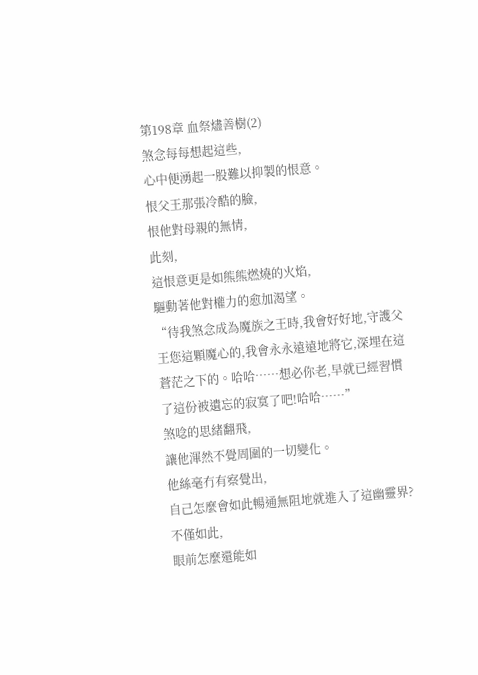第198章 血祭燼善樹(2)
煞念每每想起這些,
心中便湧起一股難以抑製的恨意。
恨父王那張冷酷的臉,
恨他對母親的無情,
此刻,
這恨意更是如熊熊燃燒的火焰,
驅動著他對權力的愈加渴望。
“待我煞念成為魔族之王時,我會好好地,守護父王您這顆魔心的,我會永永遠遠地將它,深埋在這蒼茫之下的。哈哈……想必你老,早就已經習慣了這份被遺忘的寂寞了吧!哈哈……”
煞唸的思緒翻飛,
讓他渾然不覺周圍的一切變化。
他絲毫冇有察覺出,
自己怎麼會如此暢通無阻地就進入了這幽靈界?
不僅如此,
眼前怎麼還能如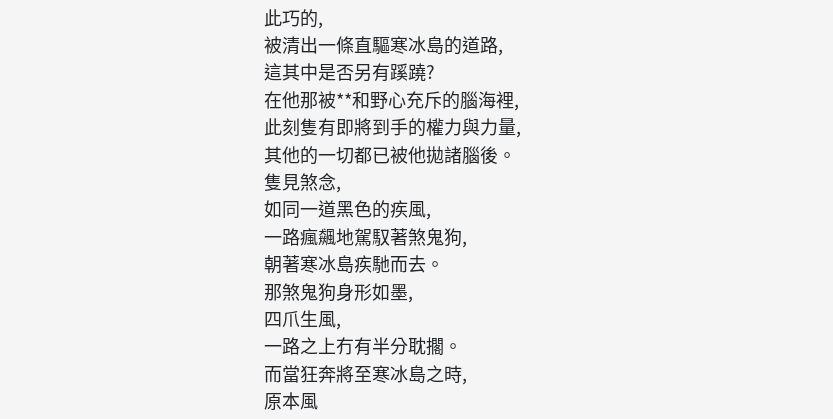此巧的,
被清出一條直驅寒冰島的道路,
這其中是否另有蹊蹺?
在他那被**和野心充斥的腦海裡,
此刻隻有即將到手的權力與力量,
其他的一切都已被他拋諸腦後。
隻見煞念,
如同一道黑色的疾風,
一路瘋飆地駕馭著煞鬼狗,
朝著寒冰島疾馳而去。
那煞鬼狗身形如墨,
四爪生風,
一路之上冇有半分耽擱。
而當狂奔將至寒冰島之時,
原本風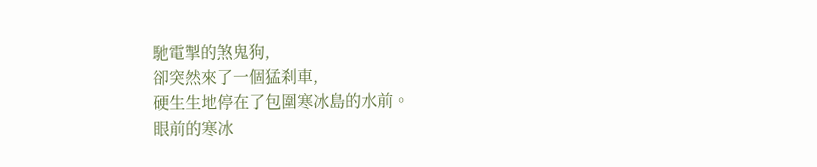馳電掣的煞鬼狗,
卻突然來了一個猛刹車,
硬生生地停在了包圍寒冰島的水前。
眼前的寒冰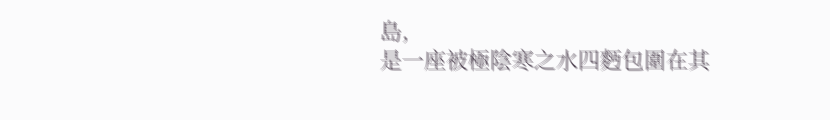島,
是一座被極陰寒之水四麪包圍在其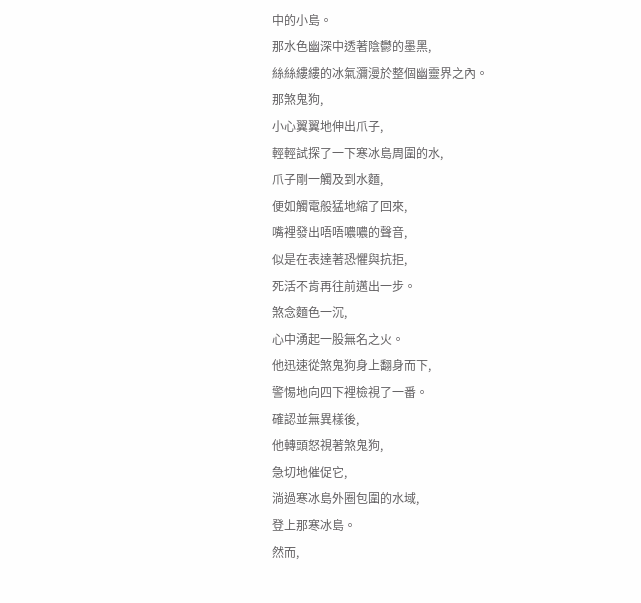中的小島。
那水色幽深中透著陰鬱的墨黑,
絲絲縷縷的冰氣瀰漫於整個幽靈界之內。
那煞鬼狗,
小心翼翼地伸出爪子,
輕輕試探了一下寒冰島周圍的水,
爪子剛一觸及到水麵,
便如觸電般猛地縮了回來,
嘴裡發出唔唔噥噥的聲音,
似是在表達著恐懼與抗拒,
死活不肯再往前邁出一步。
煞念麵色一沉,
心中湧起一股無名之火。
他迅速從煞鬼狗身上翻身而下,
警惕地向四下裡檢視了一番。
確認並無異樣後,
他轉頭怒視著煞鬼狗,
急切地催促它,
淌過寒冰島外圈包圍的水域,
登上那寒冰島。
然而,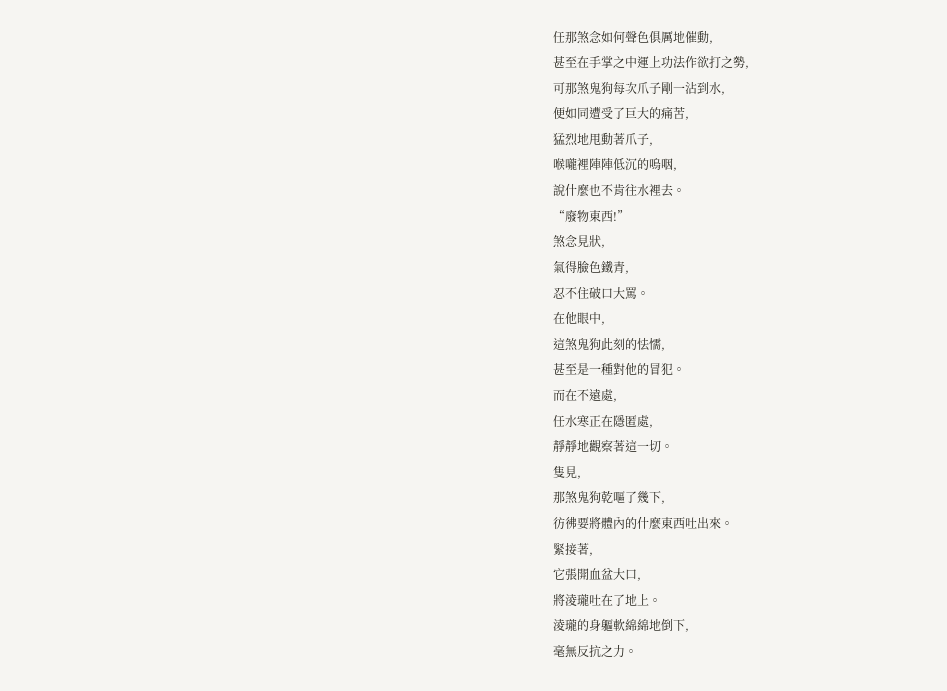任那煞念如何聲色俱厲地催動,
甚至在手掌之中運上功法作欲打之勢,
可那煞鬼狗每次爪子剛一沾到水,
便如同遭受了巨大的痛苦,
猛烈地甩動著爪子,
喉嚨裡陣陣低沉的嗚咽,
說什麼也不肯往水裡去。
“廢物東西!”
煞念見狀,
氣得臉色鐵青,
忍不住破口大罵。
在他眼中,
這煞鬼狗此刻的怯懦,
甚至是一種對他的冒犯。
而在不遠處,
任水寒正在隱匿處,
靜靜地觀察著這一切。
隻見,
那煞鬼狗乾嘔了幾下,
彷彿要將體內的什麼東西吐出來。
緊接著,
它張開血盆大口,
將淩瓏吐在了地上。
淩瓏的身軀軟綿綿地倒下,
毫無反抗之力。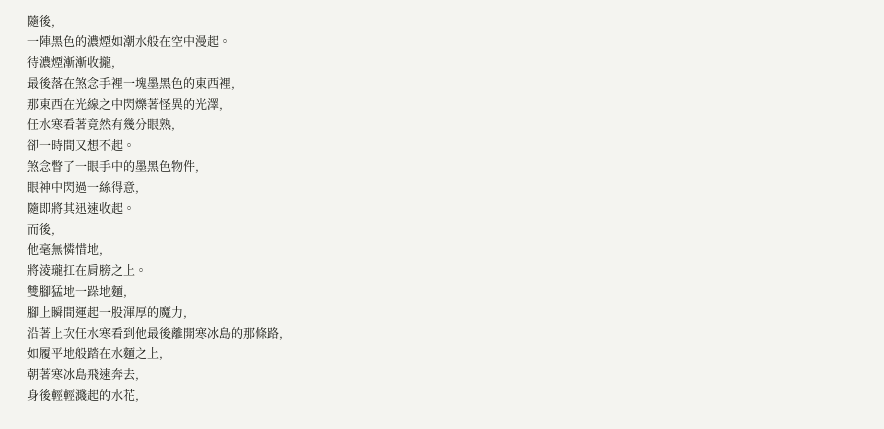隨後,
一陣黑色的濃煙如潮水般在空中漫起。
待濃煙漸漸收攏,
最後落在煞念手裡一塊墨黑色的東西裡,
那東西在光線之中閃爍著怪異的光澤,
任水寒看著竟然有幾分眼熟,
卻一時間又想不起。
煞念瞥了一眼手中的墨黑色物件,
眼神中閃過一絲得意,
隨即將其迅速收起。
而後,
他毫無憐惜地,
將淩瓏扛在肩膀之上。
雙腳猛地一跺地麵,
腳上瞬間運起一股渾厚的魔力,
沿著上次任水寒看到他最後離開寒冰島的那條路,
如履平地般踏在水麵之上,
朝著寒冰島飛速奔去,
身後輕輕濺起的水花,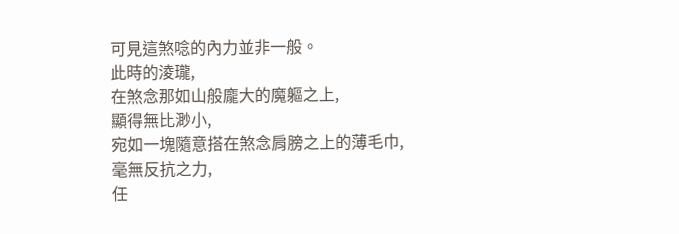可見這煞唸的內力並非一般。
此時的淩瓏,
在煞念那如山般龐大的魔軀之上,
顯得無比渺小,
宛如一塊隨意搭在煞念肩膀之上的薄毛巾,
毫無反抗之力,
任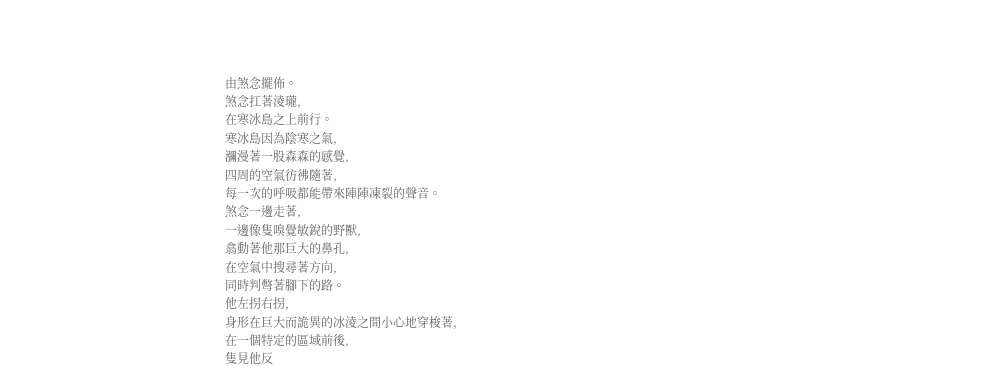由煞念擺佈。
煞念扛著淩瓏,
在寒冰島之上前行。
寒冰島因為陰寒之氣,
瀰漫著一股森森的感覺,
四周的空氣彷彿隨著,
每一次的呼吸都能帶來陣陣凍裂的聲音。
煞念一邊走著,
一邊像隻嗅覺敏銳的野獸,
翕動著他那巨大的鼻孔,
在空氣中搜尋著方向,
同時判彆著腳下的路。
他左拐右拐,
身形在巨大而詭異的冰淩之間小心地穿梭著,
在一個特定的區域前後,
隻見他反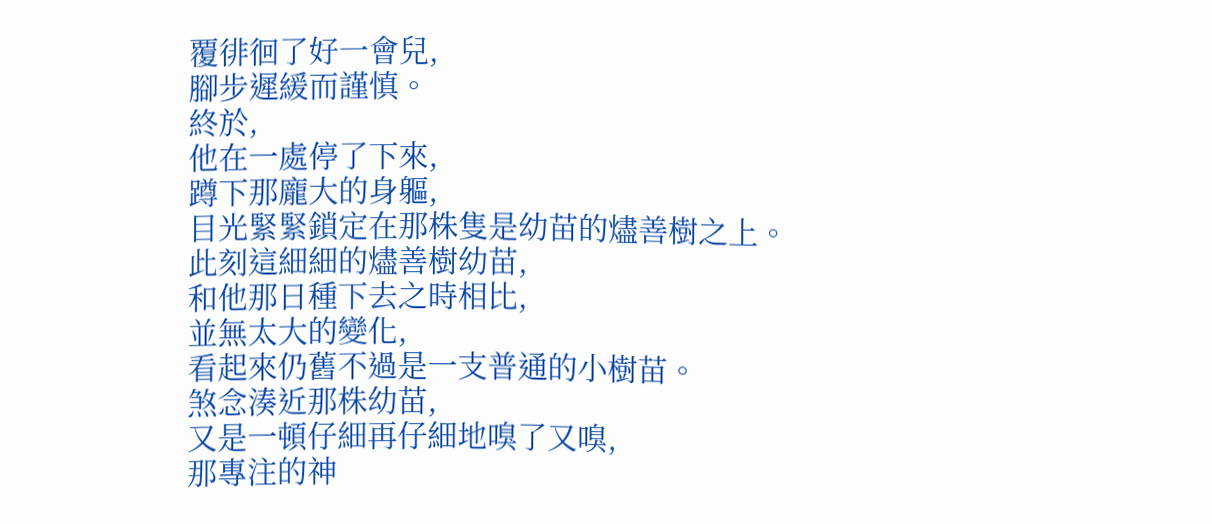覆徘徊了好一會兒,
腳步遲緩而謹慎。
終於,
他在一處停了下來,
蹲下那龐大的身軀,
目光緊緊鎖定在那株隻是幼苗的燼善樹之上。
此刻這細細的燼善樹幼苗,
和他那日種下去之時相比,
並無太大的變化,
看起來仍舊不過是一支普通的小樹苗。
煞念湊近那株幼苗,
又是一頓仔細再仔細地嗅了又嗅,
那專注的神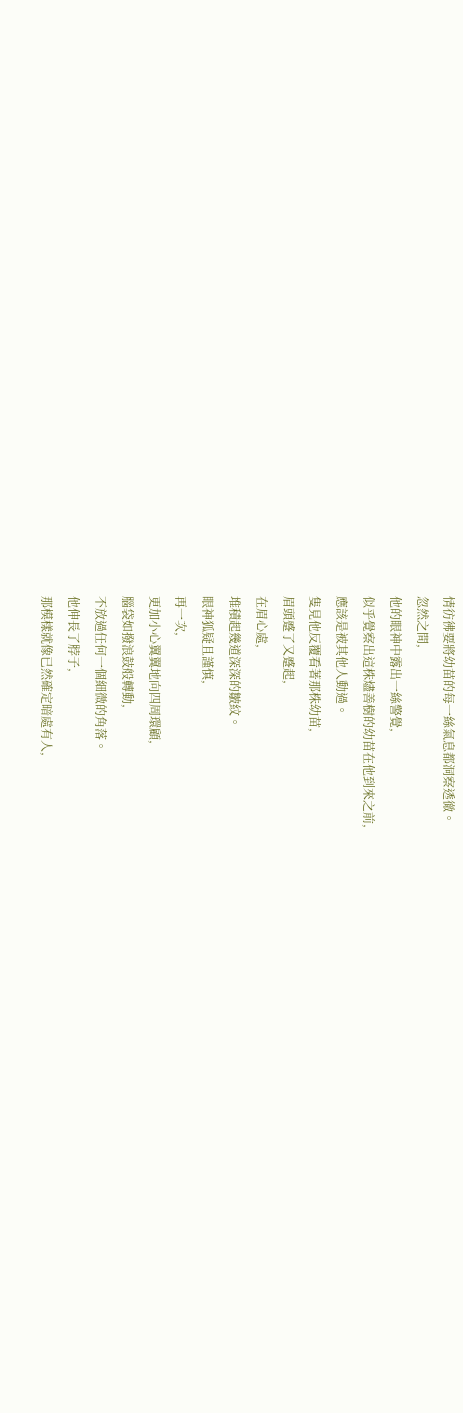情彷彿要將幼苗的每一絲氣息都洞察透徹。
忽然之間,
他的眼神中露出一絲警覺,
似乎覺察出這株燼善樹的幼苗在他到來之前,
應該是被其他人動過。
隻見他反覆看著那株幼苗,
眉頭蹙了又蹙起,
在眉心處,
堆積起幾道深深的皺紋。
眼神狐疑且謹慎,
再一次,
更加小心翼翼地向四周環顧,
腦袋如撥浪鼓般轉動,
不放過任何一個細微的角落。
他伸長了脖子,
那模樣就像已然確定暗處有人,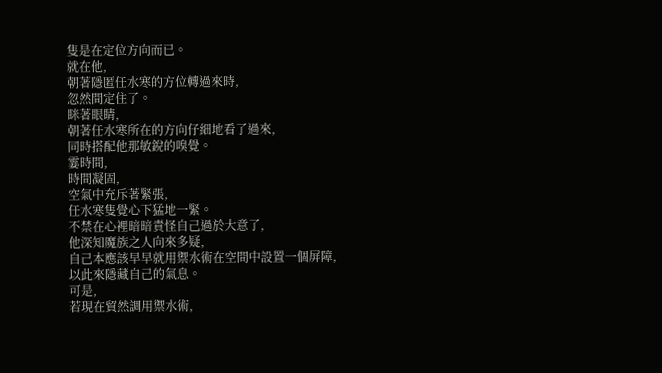隻是在定位方向而已。
就在他,
朝著隱匿任水寒的方位轉過來時,
忽然間定住了。
眯著眼睛,
朝著任水寒所在的方向仔細地看了過來,
同時搭配他那敏銳的嗅覺。
霎時間,
時間凝固,
空氣中充斥著緊張,
任水寒隻覺心下猛地一緊。
不禁在心裡暗暗責怪自己過於大意了,
他深知魔族之人向來多疑,
自己本應該早早就用禦水術在空間中設置一個屏障,
以此來隱藏自己的氣息。
可是,
若現在貿然調用禦水術,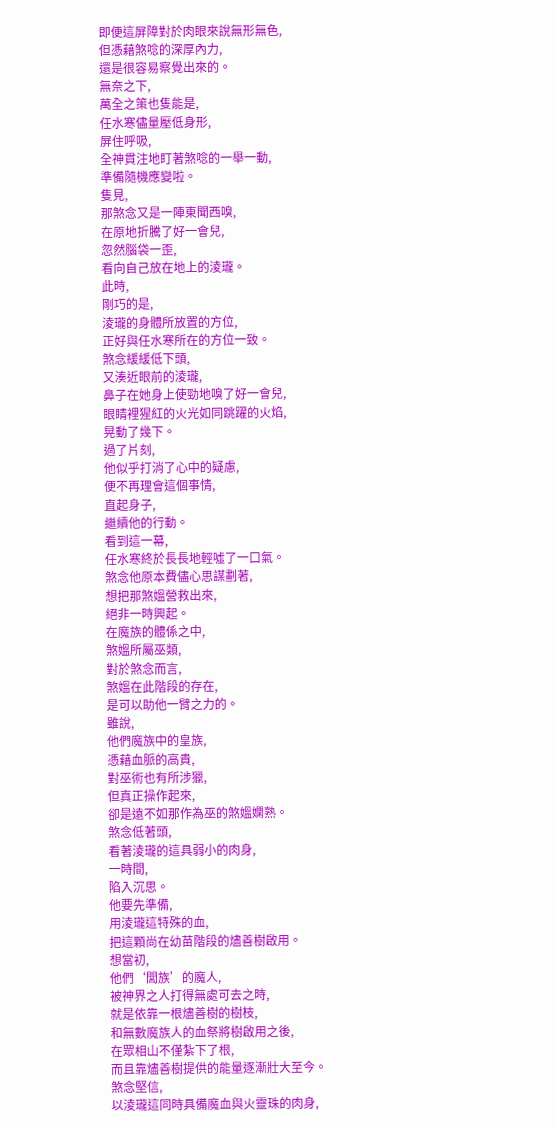即便這屏障對於肉眼來說無形無色,
但憑藉煞唸的深厚內力,
還是很容易察覺出來的。
無奈之下,
萬全之策也隻能是,
任水寒儘量壓低身形,
屏住呼吸,
全神貫注地盯著煞唸的一舉一動,
準備隨機應變啦。
隻見,
那煞念又是一陣東聞西嗅,
在原地折騰了好一會兒,
忽然腦袋一歪,
看向自己放在地上的淩瓏。
此時,
剛巧的是,
淩瓏的身體所放置的方位,
正好與任水寒所在的方位一致。
煞念緩緩低下頭,
又湊近眼前的淩瓏,
鼻子在她身上使勁地嗅了好一會兒,
眼睛裡猩紅的火光如同跳躍的火焰,
晃動了幾下。
過了片刻,
他似乎打消了心中的疑慮,
便不再理會這個事情,
直起身子,
繼續他的行動。
看到這一幕,
任水寒終於長長地輕噓了一口氣。
煞念他原本費儘心思謀劃著,
想把那煞媼營救出來,
絕非一時興起。
在魔族的體係之中,
煞媼所屬巫類,
對於煞念而言,
煞媼在此階段的存在,
是可以助他一臂之力的。
雖說,
他們魔族中的皇族,
憑藉血脈的高貴,
對巫術也有所涉獵,
但真正操作起來,
卻是遠不如那作為巫的煞媼嫻熟。
煞念低著頭,
看著淩瓏的這具弱小的肉身,
一時間,
陷入沉思。
他要先準備,
用淩瓏這特殊的血,
把這顆尚在幼苗階段的燼善樹啟用。
想當初,
他們‘閭族’的魔人,
被神界之人打得無處可去之時,
就是依靠一根燼善樹的樹枝,
和無數魔族人的血祭將樹啟用之後,
在眾相山不僅紮下了根,
而且靠燼善樹提供的能量逐漸壯大至今。
煞念堅信,
以淩瓏這同時具備魔血與火靈珠的肉身,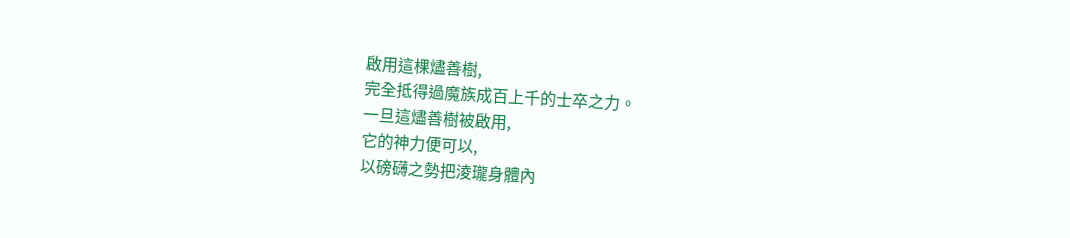啟用這棵燼善樹,
完全抵得過魔族成百上千的士卒之力。
一旦這燼善樹被啟用,
它的神力便可以,
以磅礴之勢把淩瓏身體內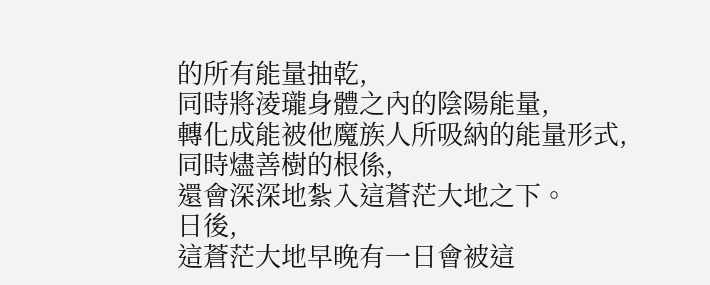的所有能量抽乾,
同時將淩瓏身體之內的陰陽能量,
轉化成能被他魔族人所吸納的能量形式,
同時燼善樹的根係,
還會深深地紮入這蒼茫大地之下。
日後,
這蒼茫大地早晚有一日會被這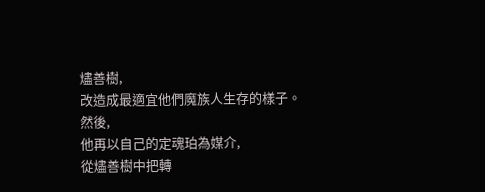燼善樹,
改造成最適宜他們魔族人生存的樣子。
然後,
他再以自己的定魂珀為媒介,
從燼善樹中把轉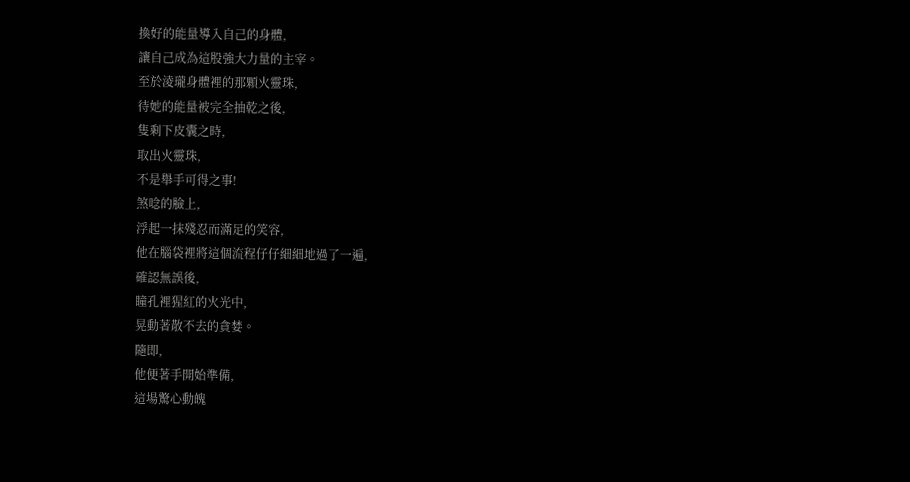換好的能量導入自己的身體,
讓自己成為這股強大力量的主宰。
至於淩瓏身體裡的那顆火靈珠,
待她的能量被完全抽乾之後,
隻剩下皮囊之時,
取出火靈珠,
不是舉手可得之事!
煞唸的臉上,
浮起一抹殘忍而滿足的笑容,
他在腦袋裡將這個流程仔仔細細地過了一遍,
確認無誤後,
瞳孔裡猩紅的火光中,
晃動著散不去的貪婪。
隨即,
他便著手開始準備,
這場驚心動魄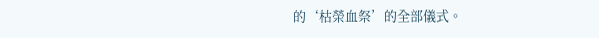的‘枯榮血祭’的全部儀式。